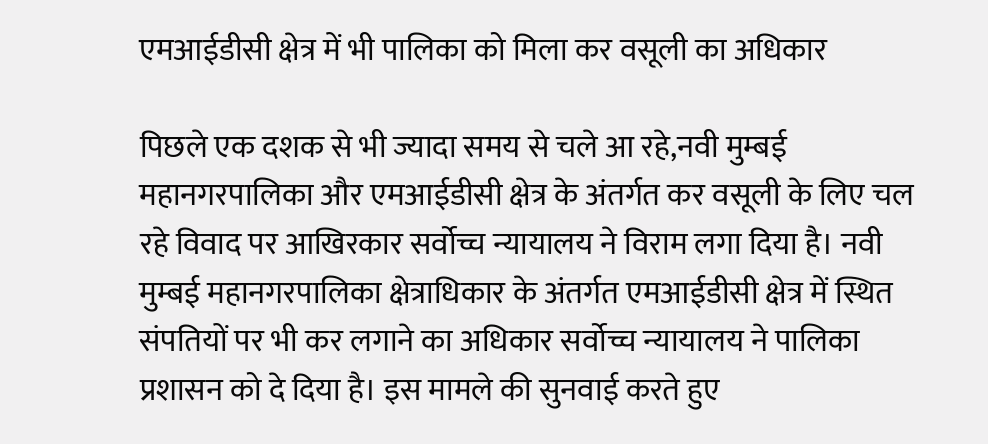एमआईडीसी क्षेत्र में भी पालिका को मिला कर वसूली का अधिकार

पिछले एक दशक से भी ज्यादा समय से चले आ रहे,नवी मुम्बई महानगरपालिका और एमआईडीसी क्षेत्र के अंतर्गत कर वसूली के लिए चल रहे विवाद पर आखिरकार सर्वोच्च न्यायालय ने विराम लगा दिया है। नवी मुम्बई महानगरपालिका क्षेत्राधिकार के अंतर्गत एमआईडीसी क्षेत्र में स्थित संपतियों पर भी कर लगाने का अधिकार सर्वोच्च न्यायालय ने पालिका प्रशासन को दे दिया है। इस मामले की सुनवाई करते हुए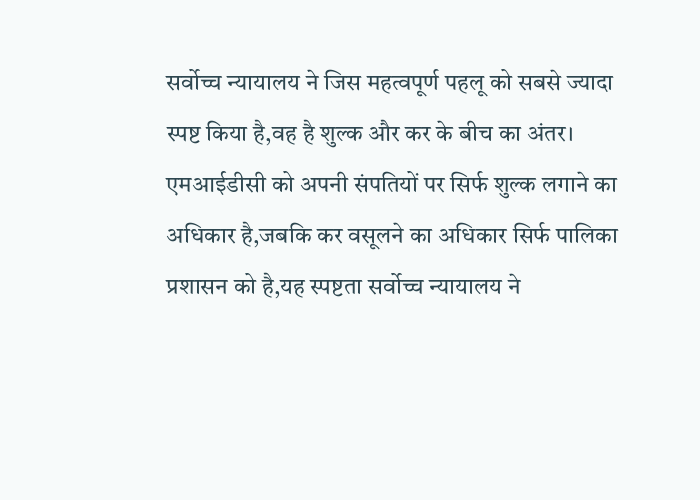सर्वोच्च न्यायालय ने जिस महत्वपूर्ण पहलू को सबसे ज्यादा स्पष्ट किया है,वह है शुल्क और कर के बीच का अंतर। एमआईडीसी को अपनी संपतियों पर सिर्फ शुल्क लगाने का अधिकार है,जबकि कर वसूलने का अधिकार सिर्फ पालिका प्रशासन को है,यह स्पष्टता सर्वोच्च न्यायालय ने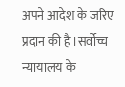अपने आदेश के जरिए प्रदान की है।सर्वोच्च न्यायालय के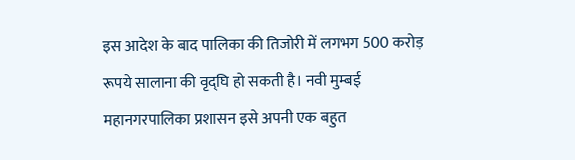इस आदेश के बाद पालिका की तिजोरी में लगभग 500 करोड़ रूपये सालाना की वृद्घि हो सकती है। नवी मुम्बई महानगरपालिका प्रशासन इसे अपनी एक बहुत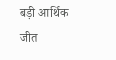बड़ी आर्थिक जीत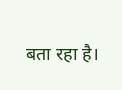बता रहा है।